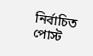নির্বাচিত পোস্ট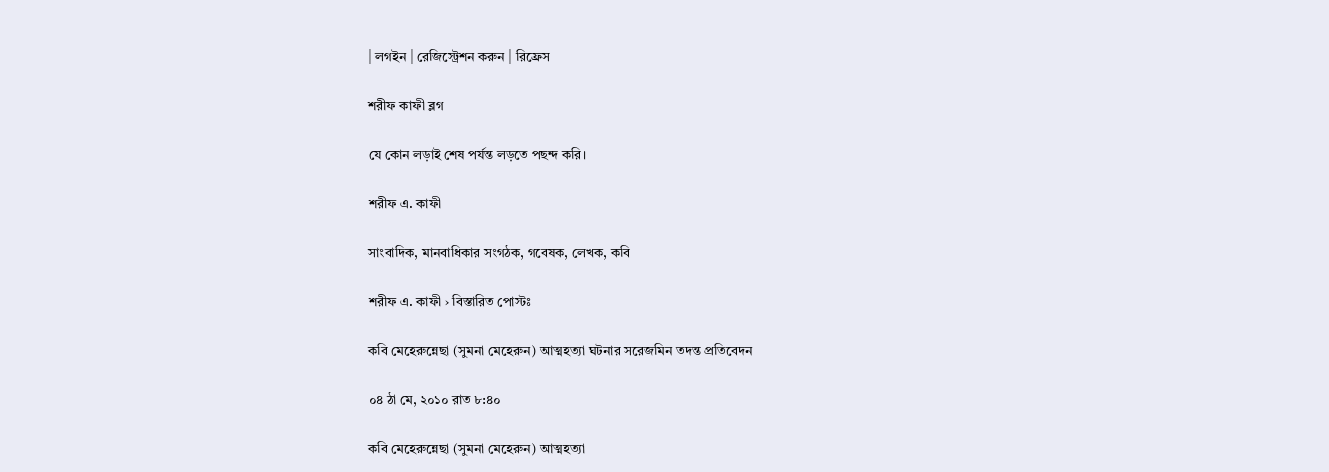| লগইন | রেজিস্ট্রেশন করুন | রিফ্রেস

শরীফ কাফী ব্লগ

যে কোন লড়াই শেষ পর্যন্ত লড়তে পছন্দ করি।

শরীফ এ. কাফী

সাংবাদিক, মানবাধিকার সংগঠক, গবেষক, লেখক, কবি

শরীফ এ. কাফী › বিস্তারিত পোস্টঃ

কবি মেহেরুন্নেছা (সুমনা মেহেরুন) আত্মহত্যা ঘটনার সরেজমিন তদন্ত প্রতিবেদন

০৪ ঠা মে, ২০১০ রাত ৮:৪০

কবি মেহেরুন্নেছা (সুমনা মেহেরুন) আত্মহত্যা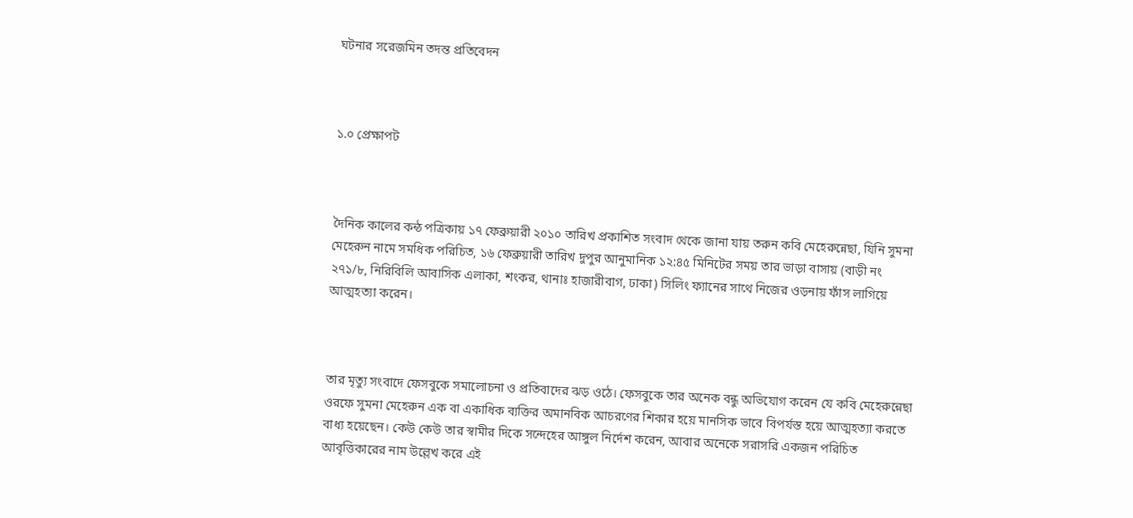ঘটনার সরেজমিন তদন্ত প্রতিবেদন



১.০ প্রেক্ষাপট



দৈনিক কালের কন্ঠ পত্রিকায় ১৭ ফেব্রুয়ারী ২০১০ তারিখ প্রকাশিত সংবাদ থেকে জানা যায় তরুন কবি মেহেরুন্নেছা, যিনি সুমনা মেহেরুন নামে সমধিক পরিচিত, ১৬ ফেব্রুয়ারী তারিখ দুপুর আনুমানিক ১২:৪৫ মিনিটের সময় তার ভাড়া বাসায় (বাড়ী নং ২৭১/৮, নিরিবিলি আবাসিক এলাকা, শংকর, থানাঃ হাজারীবাগ, ঢাকা) সিলিং ফ্যানের সাথে নিজের ওড়নায় ফাঁস লাগিয়ে আত্মহত্যা করেন।



তার মৃত্যু সংবাদে ফেসবুকে সমালোচনা ও প্রতিবাদের ঝড় ওঠে। ফেসবুকে তার অনেক বন্ধু অভিযোগ করেন যে কবি মেহেরুন্নেছা ওরফে সুমনা মেহেরুন এক বা একাধিক ব্যক্তির অমানবিক আচরণের শিকার হয়ে মানসিক ভাবে বিপর্যস্ত হয়ে আত্মহত্যা করতে বাধ্য হয়েছেন। কেউ কেউ তার স্বামীর দিকে সন্দেহের আঙ্গুল নির্দেশ করেন, আবার অনেকে সরাসরি একজন পরিচিত আবৃত্তিকারের নাম উল্লেখ করে এই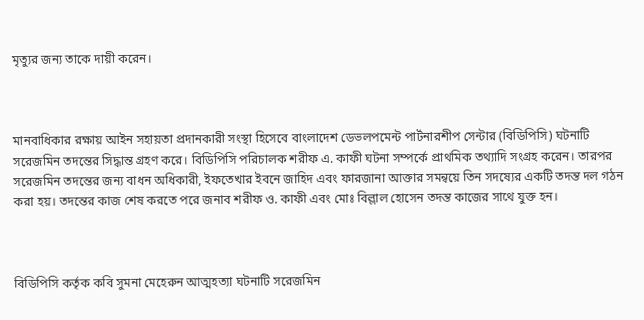মৃত্যুর জন্য তাকে দায়ী করেন।



মানবাধিকার রক্ষায় আইন সহায়তা প্রদানকারী সংস্থা হিসেবে বাংলাদেশ ডেভলপমেন্ট পার্টনারশীপ সেন্টার (বিডিপিসি) ঘটনাটি সরেজমিন তদন্তের সিদ্ধান্ত গ্রহণ করে। বিডিপিসি পরিচালক শরীফ এ. কাফী ঘটনা সম্পর্কে প্রাথমিক তথ্যাদি সংগ্রহ করেন। তারপর সরেজমিন তদন্তের জন্য বাধন অধিকারী, ইফতেখার ইবনে জাহিদ এবং ফারজানা আক্তার সমন্বয়ে তিন সদষ্যের একটি তদন্ত দল গঠন করা হয়। তদন্তের কাজ শেষ করতে পরে জনাব শরীফ ও. কাফী এবং মোঃ বিল্লাল হোসেন তদন্ত কাজের সাথে যুক্ত হন।



বিডিপিসি কর্তৃক কবি সুমনা মেহেরুন আত্মহত্যা ঘটনাটি সরেজমিন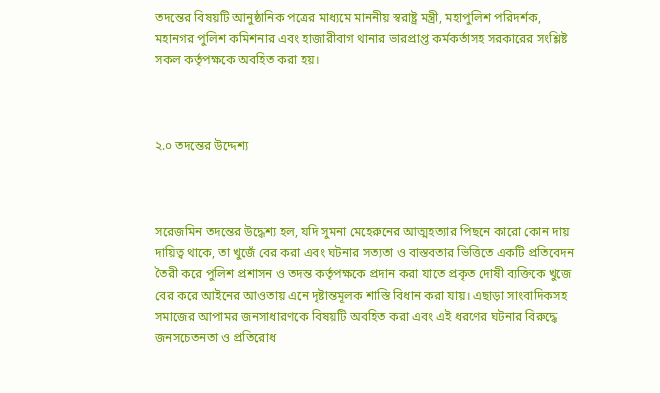তদন্তের বিষয়টি আনুষ্ঠানিক পত্রের মাধ্যমে মাননীয় স্বরাষ্ট্র মন্ত্রী, মহাপুলিশ পরিদর্শক, মহানগর পুলিশ কমিশনার এবং হাজারীবাগ থানার ভারপ্রাপ্ত কর্মকর্তাসহ সরকারের সংশ্লিষ্ট সকল কর্তৃপক্ষকে অবহিত করা হয়।



২.০ তদন্তের উদ্দেশ্য



সরেজমিন তদন্তের উদ্ধেশ্য হল, যদি সুমনা মেহেরুনের আত্মহত্যার পিছনে কারো কোন দায় দায়িত্ব থাকে, তা খুজেঁ বের করা এবং ঘটনার সত্যতা ও বাস্তবতার ভিত্তিতে একটি প্রতিবেদন তৈরী করে পুলিশ প্রশাসন ও তদন্ত কর্তৃপক্ষকে প্রদান করা যাতে প্রকৃত দোষী ব্যক্তিকে খুজে বের করে আইনের আওতায় এনে দৃষ্টান্তমূলক শাস্তি বিধান করা যায়। এছাড়া সাংবাদিকসহ সমাজের আপামর জনসাধারণকে বিষয়টি অবহিত করা এবং এই ধরণের ঘটনার বিরুদ্ধে জনসচেতনতা ও প্রতিরোধ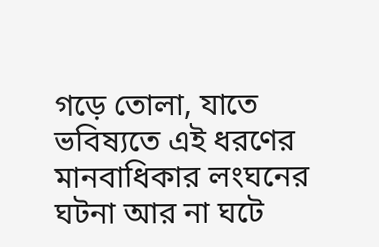গড়ে তোলা, যাতে ভবিষ্যতে এই ধরণের মানবাধিকার লংঘনের ঘটনা আর না ঘটে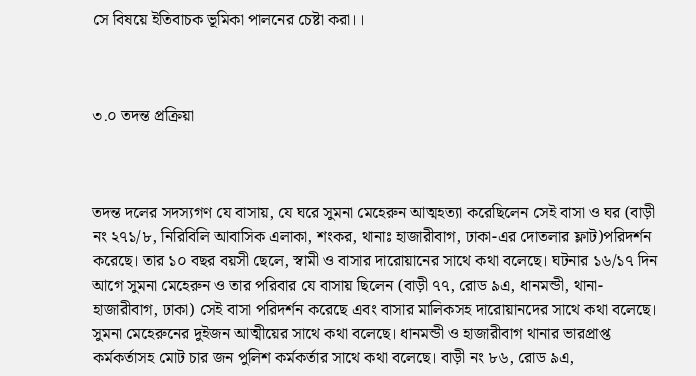সে বিষয়ে ইতিবাচক ভূমিকা পালনের চেষ্টা করা।।



৩.০ তদন্ত প্রক্রিয়া



তদন্ত দলের সদস্যগণ যে বাসায়, যে ঘরে সুমনা মেহেরুন আত্মহত্যা করেছিলেন সেই বাসা ও ঘর (বাড়ী নং ২৭১/৮, নিরিবিলি আবাসিক এলাকা, শংকর, থানাঃ হাজারীবাগ, ঢাকা-এর দোতলার ফ্লাট)পরিদর্শন করেছে। তার ১০ বছর বয়সী ছেলে, স্বামী ও বাসার দারোয়ানের সাথে কথা বলেছে। ঘটনার ১৬/১৭ দিন আগে সুমনা মেহেরুন ও তার পরিবার যে বাসায় ছিলেন (বাড়ী ৭৭, রোড ৯এ, ধানমন্ডী, থানা-হাজারীবাগ, ঢাকা) সেই বাসা পরিদর্শন করেছে এবং বাসার মালিকসহ দারোয়ানদের সাথে কথা বলেছে। সুমনা মেহেরুনের দুইজন আত্মীয়ের সাথে কথা বলেছে। ধানমন্ডী ও হাজারীবাগ থানার ভারপ্রাপ্ত কর্মকর্তাসহ মোট চার জন পুলিশ কর্মকর্তার সাথে কথা বলেছে। বাড়ী নং ৮৬, রোড ৯এ,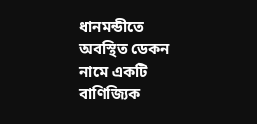ধানমন্ডীতে অবস্থিত ডেকন নামে একটি বাণিজ্যিক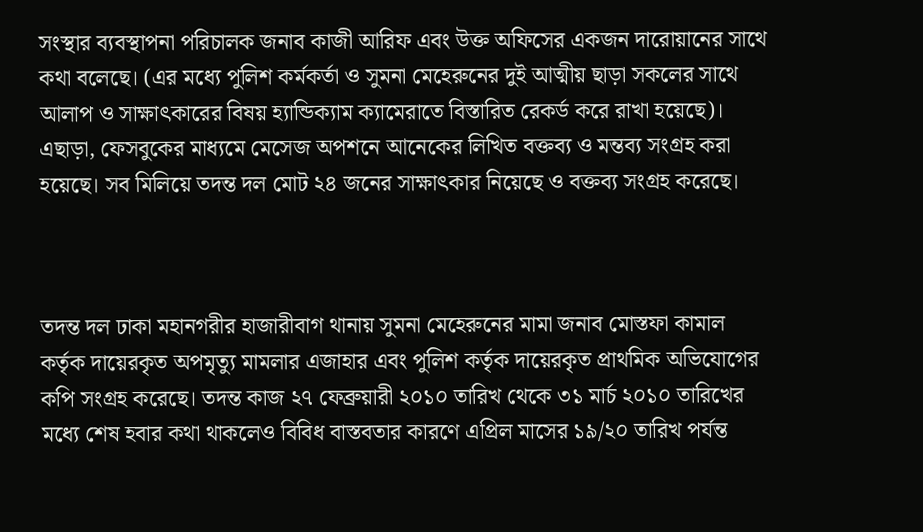সংস্থার ব্যবস্থাপনা পরিচালক জনাব কাজী আরিফ এবং উক্ত অফিসের একজন দারোয়ানের সাথে কথা বলেছে। (এর মধ্যে পুলিশ কর্মকর্তা ও সুমনা মেহেরুনের দুই আত্মীয় ছাড়া সকলের সাথে আলাপ ও সাক্ষাৎকারের বিষয় হ্যান্ডিক্যাম ক্যামেরাতে বিস্তারিত রেকর্ড করে রাখা হয়েছে)। এছাড়া, ফেসবুকের মাধ্যমে মেসেজ অপশনে আনেকের লিখিত বক্তব্য ও মন্তব্য সংগ্রহ করা হয়েছে। সব মিলিয়ে তদন্ত দল মোট ২৪ জনের সাক্ষাৎকার নিয়েছে ও বক্তব্য সংগ্রহ করেছে।



তদন্ত দল ঢাকা মহানগরীর হাজারীবাগ থানায় সুমনা মেহেরুনের মামা জনাব মোস্তফা কামাল কর্তৃক দায়েরকৃত অপমৃত্যু মামলার এজাহার এবং পুলিশ কর্তৃক দায়েরকৃত প্রাথমিক অভিযোগের কপি সংগ্রহ করেছে। তদন্ত কাজ ২৭ ফেব্রুয়ারী ২০১০ তারিখ থেকে ৩১ মার্চ ২০১০ তারিখের মধ্যে শেষ হবার কথা থাকলেও বিবিধ বাস্তবতার কারণে এপ্রিল মাসের ১৯/২০ তারিখ পর্যন্ত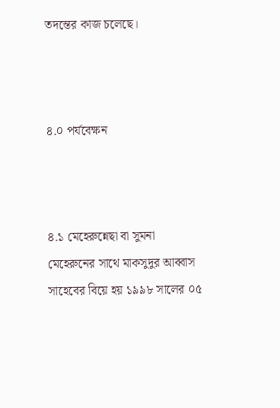তদন্তের কাজ চলেছে।



৪.০ পর্যবেক্ষন



৪.১ মেহেরুন্নেছা বা সুমনা মেহেরুনের সাথে মাকসুদুর আব্বাস সাহেবের বিয়ে হয় ১৯৯৮ সালের ০৫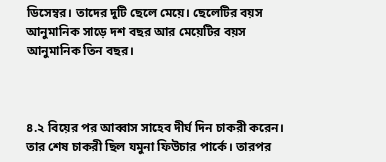ডিসেম্বর। তাদের দুটি ছেলে মেয়ে। ছেলেটির বয়স আনুমানিক সাড়ে দশ বছর আর মেয়েটির বয়স আনুমানিক তিন বছর।



৪.২ বিয়ের পর আব্বাস সাহেব দীর্ঘ দিন চাকরী করেন। তার শেষ চাকরী ছিল যমুনা ফিউচার পার্কে। তারপর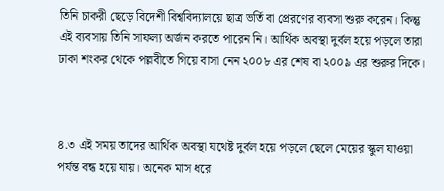তিনি চাকরী ছেড়ে বিদেশী বিশ্ববিদ্যালয়ে ছাত্র ভর্তি বা প্রেরণের ব্যবসা শুরু করেন। কিন্তু এই ব্যবসায় তিনি সাফল্য অর্জন করতে পারেন নি। আর্থিক অবস্থা দুর্বল হয়ে পড়লে তারা ঢাকা শংকর থেকে পল্লবীতে গিয়ে বাসা নেন ২০০৮ এর শেষ বা ২০০৯ এর শুরুর দিকে।



৪.৩ এই সময় তাদের আর্থিক অবস্থা যথেষ্ট দুর্বল হয়ে পড়লে ছেলে মেয়ের স্কুল যাওয়া পর্যন্ত বন্ধ হয়ে যায়। অনেক মাস ধরে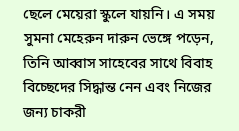ছেলে মেয়েরা স্কুলে যায়নি। এ সময় সুমনা মেহেরুন দারুন ভেঙ্গে পড়েন, তিনি আব্বাস সাহেবের সাথে বিবাহ বিচ্ছেদের সিদ্ধান্ত নেন এবং নিজের জন্য চাকরী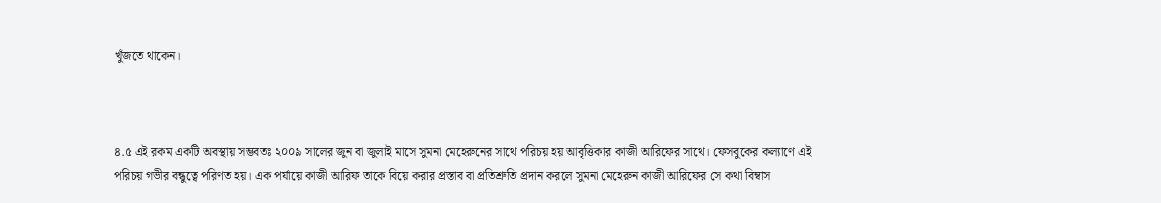খুঁজতে থাকেন।



৪.৫ এই রকম একটি অবস্থায় সম্ভবতঃ ২০০৯ সালের জুন বা জুলাই মাসে সুমনা মেহেরুনের সাথে পরিচয় হয় আবৃত্তিকার কাজী আরিফের সাথে। ফেসবুকের কল্যাণে এই পরিচয় গভীর বন্ধুত্বে পরিণত হয়। এক পর্যায়ে কাজী আরিফ তাকে বিয়ে করার প্রস্তাব বা প্রতিশ্রুতি প্রদান করলে সুমনা মেহেরুন কাজী আরিফের সে কথা বিম্বাস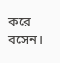করে বসেন।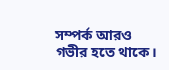সম্পর্ক আরও গভীর হতে থাকে।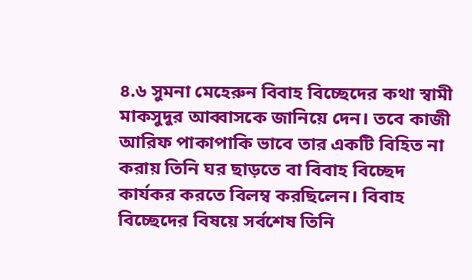৪.৬ সুমনা মেহেরুন বিবাহ বিচ্ছেদের কথা স্বামী মাকসুদুর আব্বাসকে জানিয়ে দেন। তবে কাজী আরিফ পাকাপাকি ভাবে তার একটি বিহিত না করায় তিনি ঘর ছাড়তে বা বিবাহ বিচ্ছেদ কার্যকর করতে বিলম্ব করছিলেন। বিবাহ বিচ্ছেদের বিষয়ে সর্বশেষ তিনি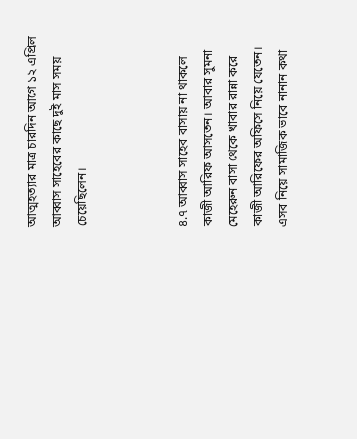আত্মহত্যার মাত্র চারদিন আগে ১২ এপ্রিল আব্বাস সাহেবের কাছে দুই মাস সময় চেয়েছিলেন।



৪.৭ আব্বাস সাহেব বাসায় না থাকলে কাজী আরিফ আসতেন। আবার সুমনা মেহেরুন বাসা থেকে খাবার রান্না করে কাজী আরিফের অফিসে নিয়ে যেতেন। এসব নিয়ে সামাজিক ভাবে নানান কথা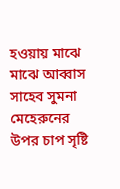হওয়ায় মাঝে মাঝে আব্বাস সাহেব সুমনা মেহেরুনের উপর চাপ সৃষ্টি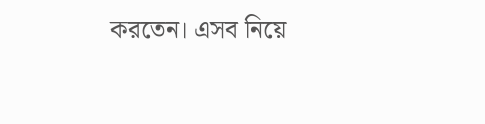করতেন। এসব নিয়ে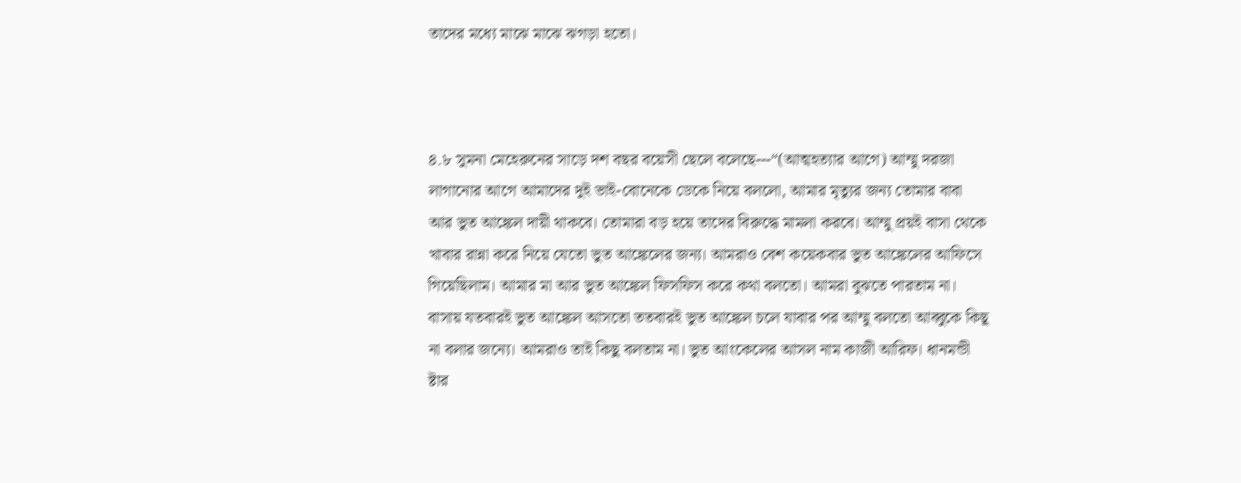তাদের মধ্যে মাঝে মাঝে ঝগড়া হতো।



৪.৮ সুমনা মেহেরুনের সাড়ে দশ বছর বয়েসী ছেলে বলেছে---“(আত্মহত্যার আগে) আম্মু দরজা লাগানোর আগে আমাদের দুই ভাই-বোনেকে ডেকে নিয়ে বললো, আমার মৃত্যুর জন্য তোমার বাবা আর ভুত আঙ্কেল দায়ী থাকবে। তোমারা বড় হয়ে তাদের বিরুদ্ধে মামলা করবে। আম্মু প্রয়ই বাসা থেকে খাবার রান্না করে নিয়ে যেতো ভুত আঙ্কেলের জন্য। আমরাও বেশ কয়েকবার ভুত আঙ্কেলের আফিসে গিয়েছিলাম। আমার মা আর ভুত আঙ্কেল ফিসফিস করে কথা বলতো। আমরা বুঝতে পারতাম না। বাসায় যতবারই ভুত আঙ্কেল আসতো ততবারই ভুত আঙ্কেল চলে যাবার পর আম্মু বলতো আব্বুকে কিছূ না বলার জন্যে। আমরাও তাই কিছু বলতাম না। ভুত আংকেলের আসল নাম কাজী আরিফ। ধানমন্ডী ষ্টার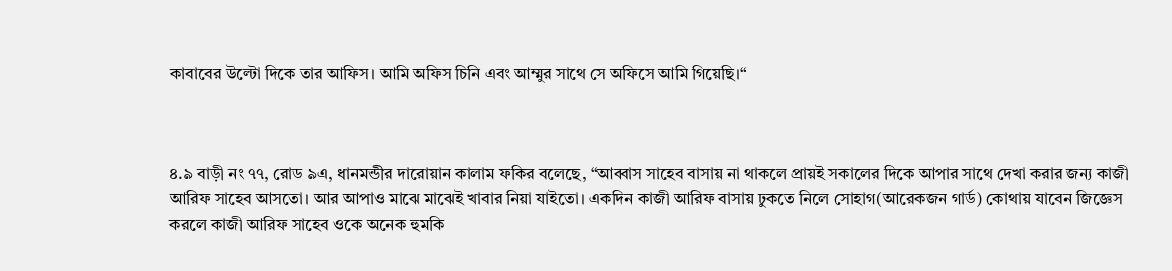কাবাবের উল্টো দিকে তার আফিস। আমি অফিস চিনি এবং আম্মুর সাথে সে অফিসে আমি গিয়েছি।“



৪.৯ বাড়ী নং ৭৭, রোড ৯এ, ধানমন্ডীর দারোয়ান কালাম ফকির বলেছে, “আব্বাস সাহেব বাসায় না থাকলে প্রায়ই সকালের দিকে আপার সাথে দেখা করার জন্য কাজী আরিফ সাহেব আসতো। আর আপাও মাঝে মাঝেই খাবার নিয়া যাইতো। একদিন কাজী আরিফ বাসায় ঢুকতে নিলে সোহাগ(আরেকজন গার্ড) কোথায় যাবেন জিজ্ঞেস করলে কাজী আরিফ সাহেব ওকে অনেক হুমকি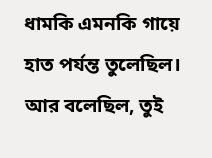ধামকি এমনকি গায়ে হাত পর্যন্ত তুলেছিল। আর বলেছিল, তুই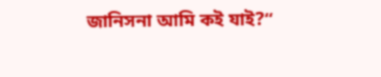জানিসনা আমি কই যাই?“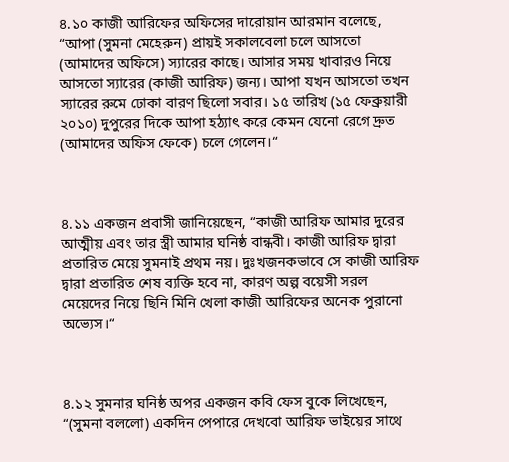৪.১০ কাজী আরিফের অফিসের দারোয়ান আরমান বলেছে, “আপা (সুমনা মেহেরুন) প্রায়ই সকালবেলা চলে আসতো (আমাদের অফিসে) স্যারের কাছে। আসার সময় খাবারও নিয়ে আসতো স্যারের (কাজী আরিফ) জন্য। আপা যখন আসতো তখন স্যারের রুমে ঢোকা বারণ ছিলো সবার। ১৫ তারিখ (১৫ ফেব্রুয়ারী ২০১০) দুপুরের দিকে আপা হঠ্যাৎ করে কেমন যেনো রেগে দ্রুত (আমাদের অফিস ফেকে) চলে গেলেন।“



৪.১১ একজন প্রবাসী জানিয়েছেন, “কাজী আরিফ আমার দুরের আত্মীয় এবং তার স্ত্রী আমার ঘনিষ্ঠ বান্ধবী। কাজী আরিফ দ্বারা প্রতারিত মেয়ে সুমনাই প্রথম নয়। দুঃখজনকভাবে সে কাজী আরিফ দ্বারা প্রতারিত শেষ ব্যক্তি হবে না, কারণ অল্প বয়েসী সরল মেয়েদের নিয়ে ছিনি মিনি খেলা কাজী আরিফের অনেক পুরানো অভ্যেস।“



৪.১২ সুমনার ঘনিষ্ঠ অপর একজন কবি ফেস বুকে লিখেছেন, “(সুমনা বললো) একদিন পেপারে দেখবো আরিফ ভাইয়ের সাথে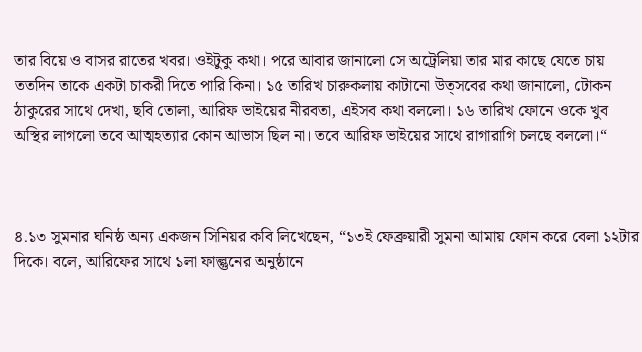তার বিয়ে ও বাসর রাতের খবর। ওইটুকু কথা। পরে আবার জানালো সে অট্রেলিয়া তার মার কাছে যেতে চায় ততদিন তাকে একটা চাকরী দিতে পারি কিনা। ১৫ তারিখ চারুকলায় কাটানো উত্সবের কথা জানালো, টোকন ঠাকুরের সাথে দেখা, ছবি তোলা, আরিফ ভাইয়ের নীরবতা, এইসব কথা বললো। ১৬ তারিখ ফোনে ওকে খুব অস্থির লাগলো তবে আত্মহত্যার কোন আভাস ছিল না। তবে আরিফ ভাইয়ের সাথে রাগারাগি চলছে বললো।“



৪.১৩ সুমনার ঘনিষ্ঠ অন্য একজন সিনিয়র কবি লিখেছেন, “১৩ই ফেব্রুয়ারী সুমনা আমায় ফোন করে বেলা ১২টার দিকে। বলে, আরিফের সাথে ১লা ফাল্গুনের অনুষ্ঠানে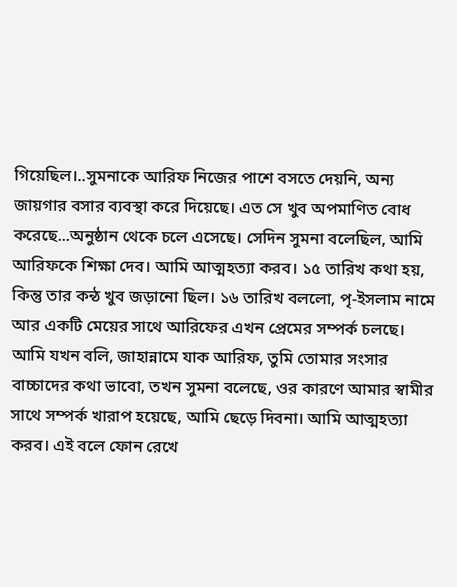গিয়েছিল।..সুমনাকে আরিফ নিজের পাশে বসতে দেয়নি, অন্য জায়গার বসার ব্যবস্থা করে দিয়েছে। এত সে খুব অপমাণিত বোধ করেছে...অনুষ্ঠান থেকে চলে এসেছে। সেদিন সুমনা বলেছিল, আমি আরিফকে শিক্ষা দেব। আমি আত্মহত্যা করব। ১৫ তারিখ কথা হয়, কিন্তু তার কন্ঠ খুব জড়ানো ছিল। ১৬ তারিখ বললো, পৃ-ইসলাম নামে আর একটি মেয়ের সাথে আরিফের এখন প্রেমের সম্পর্ক চলছে। আমি যখন বলি, জাহান্নামে যাক আরিফ, তুমি তোমার সংসার বাচ্চাদের কথা ভাবো, তখন সুমনা বলেছে, ওর কারণে আমার স্বামীর সাথে সম্পর্ক খারাপ হয়েছে, আমি ছেড়ে দিবনা। আমি আত্মহত্যা করব। এই বলে ফোন রেখে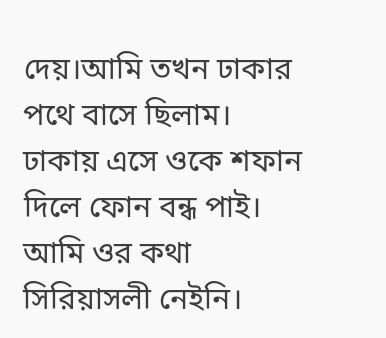দেয়।আমি তখন ঢাকার পথে বাসে ছিলাম। ঢাকায় এসে ওকে শফান দিলে ফোন বন্ধ পাই। আমি ওর কথা সিরিয়াসলী নেইনি।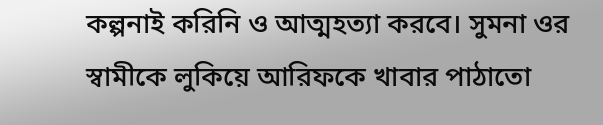কল্পনাই করিনি ও আত্মহত্যা করবে। সুমনা ওর স্বামীকে লুকিয়ে আরিফকে খাবার পাঠাতো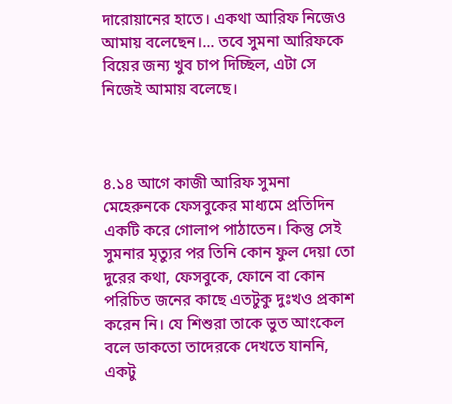দারোয়ানের হাতে। একথা আরিফ নিজেও আমায় বলেছেন।... তবে সুমনা আরিফকে বিয়ের জন্য খুব চাপ দিচ্ছিল, এটা সে নিজেই আমায় বলেছে।



৪.১৪ আগে কাজী আরিফ সুমনা মেহেরুনকে ফেসবুকের মাধ্যমে প্রতিদিন একটি করে গোলাপ পাঠাতেন। কিন্তু সেই সুমনার মৃত্যুর পর তিনি কোন ফুল দেয়া তো দুরের কথা, ফেসবুকে, ফোনে বা কোন পরিচিত জনের কাছে এতটুকু দুঃখও প্রকাশ করেন নি। যে শিশুরা তাকে ভুত আংকেল বলে ডাকতো তাদেরকে দেখতে যাননি, একটু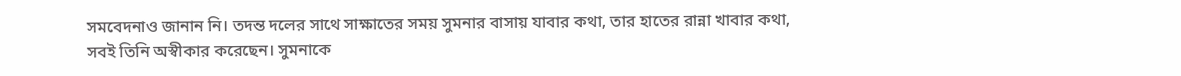সমবেদনাও জানান নি। তদন্ত দলের সাথে সাক্ষাতের সময় সুমনার বাসায় যাবার কথা, তার হাতের রান্না খাবার কথা, সবই তিনি অস্বীকার করেছেন। সুমনাকে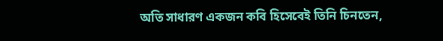অতি সাধারণ একজন কবি হিসেবেই তিনি চিনতেন,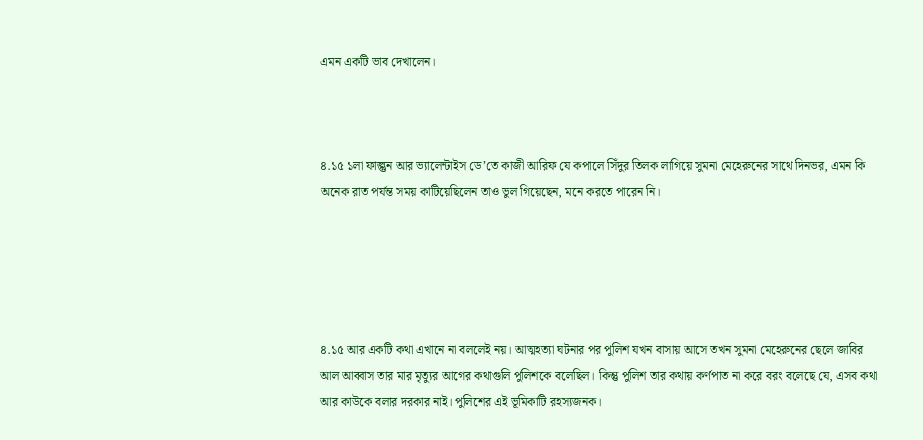এমন একটি ভাব দেখালেন।



৪.১৫ ১লা ফাল্গুন আর ভ্যালেন্টাইস ডে’তে কাজী আরিফ যে কপালে সিঁদুর তিলক লাগিয়ে সুমনা মেহেরুনের সাথে দিনভর, এমন কি অনেক রাত পর্যন্ত সময় কাটিয়েছিলেন তাও ভুল গিয়েছেন, মনে করতে পারেন নি।





৪.১৫ আর একটি কথা এখানে না বললেই নয়। আত্মহত্যা ঘটনার পর পুলিশ যখন বাসায় আসে তখন সুমনা মেহেরুনের ছেলে জাবির আল আব্বাস তার মার মৃত্যুর আগের কথাগুলি পুলিশকে বলেছিল। কিন্তু পুলিশ তার কথায় কর্ণপাত না করে বরং বলেছে যে, এসব কথা আর কাউকে বলার দরকার নাই। পুলিশের এই ভূমিকাটি রহস্যজনক।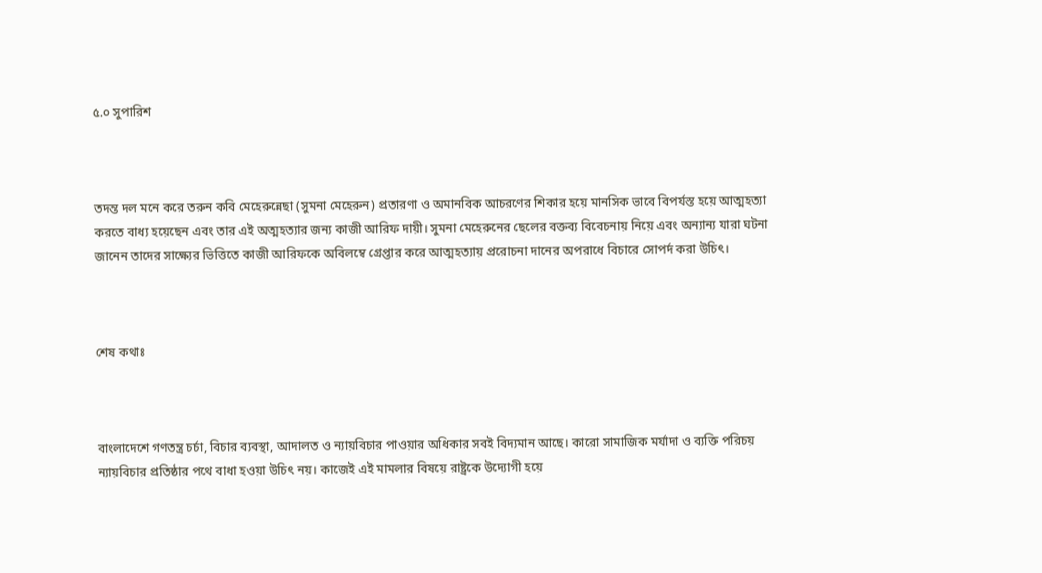৫.০ সুপারিশ



তদন্ত দল মনে করে তরুন কবি মেহেরুন্নেছা (সুমনা মেহেরুন) প্রতারণা ও অমানবিক আচরণের শিকার হয়ে মানসিক ভাবে বিপর্যস্ত হয়ে আত্মহত্যা করতে বাধ্য হয়েছেন এবং তার এই অত্মহত্যার জন্য কাজী আরিফ দায়ী। সুমনা মেহেরুনের ছেলের বক্তব্য বিবেচনায় নিয়ে এবং অন্যান্য যারা ঘটনা জানেন তাদের সাক্ষ্যের ভিত্তিতে কাজী আরিফকে অবিলম্বে গ্রেপ্তার করে আত্মহত্যায় প্ররোচনা দানের অপরাধে বিচারে সোপর্দ করা উচিৎ।



শেষ কথাঃ



বাংলাদেশে গণতন্ত্র চর্চা, বিচার ব্যবস্থা, আদালত ও ন্যায়বিচার পাওয়ার অধিকার সবই বিদ্যমান আছে। কারো সামাজিক মর্যাদা ও ব্যক্তি পরিচয় ন্যায়বিচার প্রতিষ্ঠার পথে বাধা হওয়া উচিৎ নয়। কাজেই এই মামলার বিষয়ে রাষ্ট্রকে উদ্যোগী হয়ে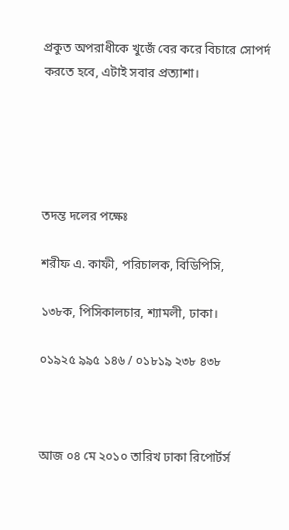প্রকুত অপরাধীকে খুজেঁ বের করে বিচারে সোপর্দ করতে হবে, এটাই সবার প্রত্যাশা।





তদন্ত দলের পক্ষেঃ

শরীফ এ. কাফী, পরিচালক, বিডিপিসি,

১৩৮ক, পিসিকালচার, শ্যামলী, ঢাকা।

০১৯২৫ ৯৯৫ ১৪৬ / ০১৮১৯ ২৩৮ ৪৩৮



আজ ০৪ মে ২০১০ তারিখ ঢাকা রিপোর্টর্স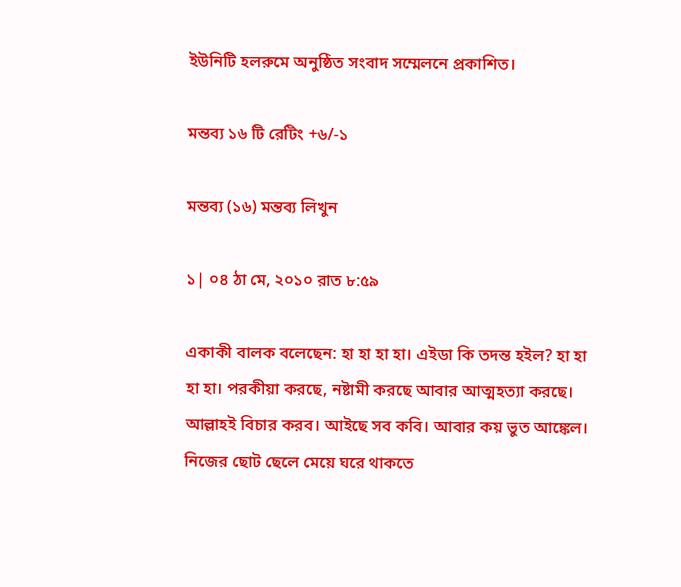ইউনিটি হলরুমে অনুষ্ঠিত সংবাদ সম্মেলনে প্রকাশিত।

মন্তব্য ১৬ টি রেটিং +৬/-১

মন্তব্য (১৬) মন্তব্য লিখুন

১| ০৪ ঠা মে, ২০১০ রাত ৮:৫৯

একাকী বালক বলেছেন: হা হা হা হা। এইডা কি তদন্ত হইল? হা হা হা হা। পরকীয়া করছে, নষ্টামী করছে আবার আত্মহত্যা করছে। আল্লাহই বিচার করব। আইছে সব কবি। আবার কয় ভুত আঙ্কেল। নিজের ছোট ছেলে মেয়ে ঘরে থাকতে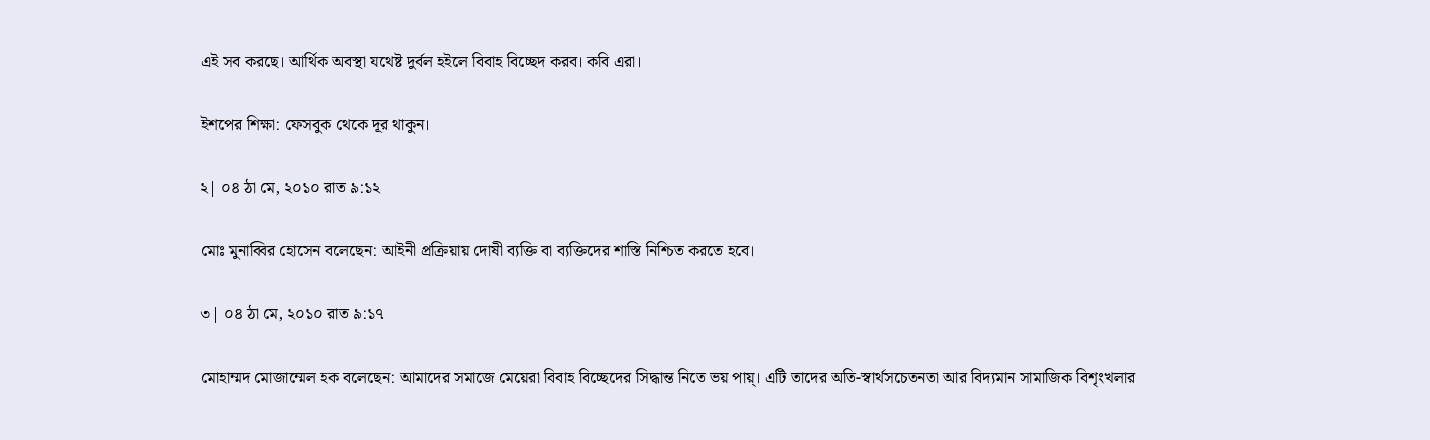এই সব করছে। আর্থিক অবস্থা যথেষ্ট দুর্বল হইলে বিবাহ বিচ্ছেদ করব। কবি এরা।

ইশপের শিক্ষা: ফেসবুক থেকে দূর থাকুন।

২| ০৪ ঠা মে, ২০১০ রাত ৯:১২

মোঃ মুনাব্বির হোসেন বলেছেন: আইনী প্রক্রিয়ায় দোষী ব্যক্তি বা ব্যক্তিদের শাস্তি নিশ্চিত করতে হবে।

৩| ০৪ ঠা মে, ২০১০ রাত ৯:১৭

মোহাম্মদ মোজাম্মেল হক বলেছেন: আমাদের সমাজে মেয়েরা বিবাহ বিচ্ছেদের সিদ্ধান্ত নিতে ভয় পায়্। এটি তাদের অতি-স্বার্থসচেতনতা আর বিদ্যমান সামাজিক বিশৃংখলার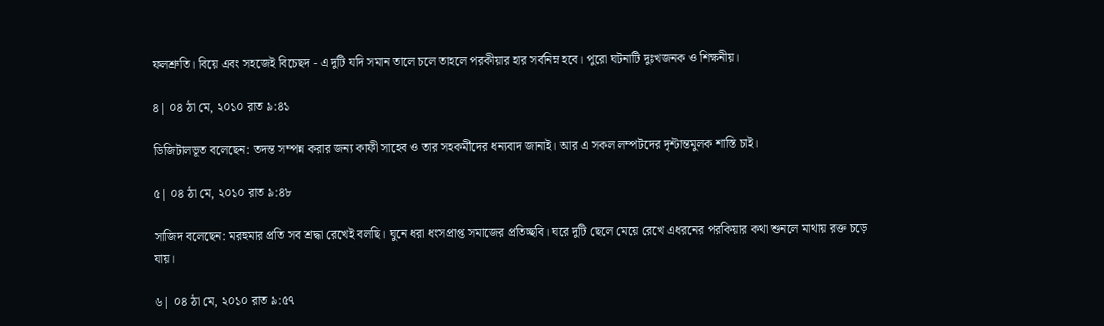ফলশ্রুতি। বিয়ে এবং সহজেই বিচেছদ - এ দুটি যদি সমান তালে চলে তাহলে পরকীয়ার হার সর্বনিম্ন হবে। পুরো ঘটনাটি দুঃখজনক ও শিক্ষনীয়।

৪| ০৪ ঠা মে, ২০১০ রাত ৯:৪১

ডিজিটালভূত বলেছেন: তদন্ত সম্পন্ন করার জন্য কাফী সাহেব ও তার সহকর্মীদের ধন্যবাদ জানাই। আর এ সকল লম্পটদের দৃশ্টান্তমুলক শাস্তি চাই।

৫| ০৪ ঠা মে, ২০১০ রাত ৯:৪৮

সাজিদ বলেছেন: মরহুমার প্রতি সব শ্রদ্ধা রেখেই বলছি। ঘুনে ধরা ধংসপ্রাপ্ত সমাজের প্রতিচ্ছবি। ঘরে দুটি ছেলে মেয়ে রেখে এধরনের পরকিয়ার কথা শুনলে মাথায় রক্ত চড়ে যায়।

৬| ০৪ ঠা মে, ২০১০ রাত ৯:৫৭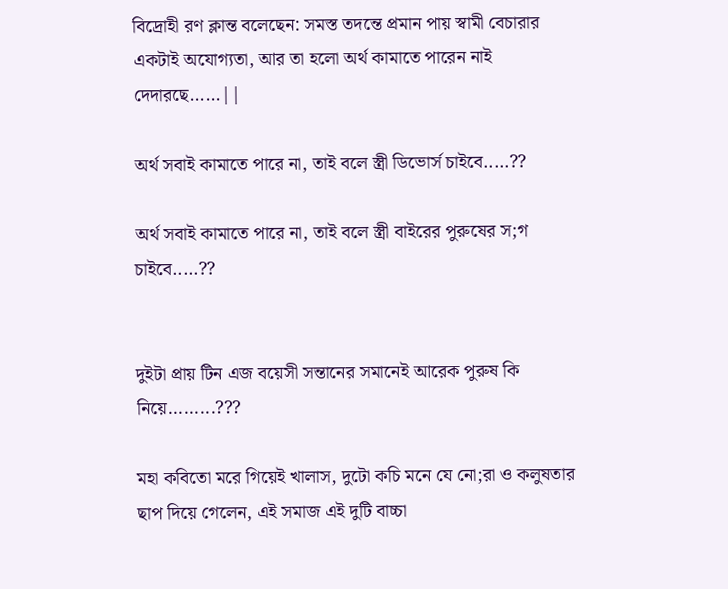বিদ্রোহী রণ ক্লান্ত বলেছেন: সমস্ত তদন্তে প্রমান পায় স্বামী বেচারার একটাই অযোগ্যতা, আর তা হলো অর্থ কামাতে পারেন নাই দেদারছে......||

অর্থ সবাই কামাতে পারে না, তাই বলে স্ত্রী ডিভোর্স চাইবে.....??

অর্থ সবাই কামাতে পারে না, তাই বলে স্ত্রী বাইরের পুরুষের স;গ চাইবে.....??


দুইটা প্রায় টিন এজ বয়েসী সন্তানের সমানেই আরেক পুরুষ কি নিয়ে.........???

মহা কবিতো মরে গিয়েই খালাস, দুটো কচি মনে যে নো;রা ও কলুষতার ছাপ দিয়ে গেলেন, এই সমাজ এই দুটি বাচ্চা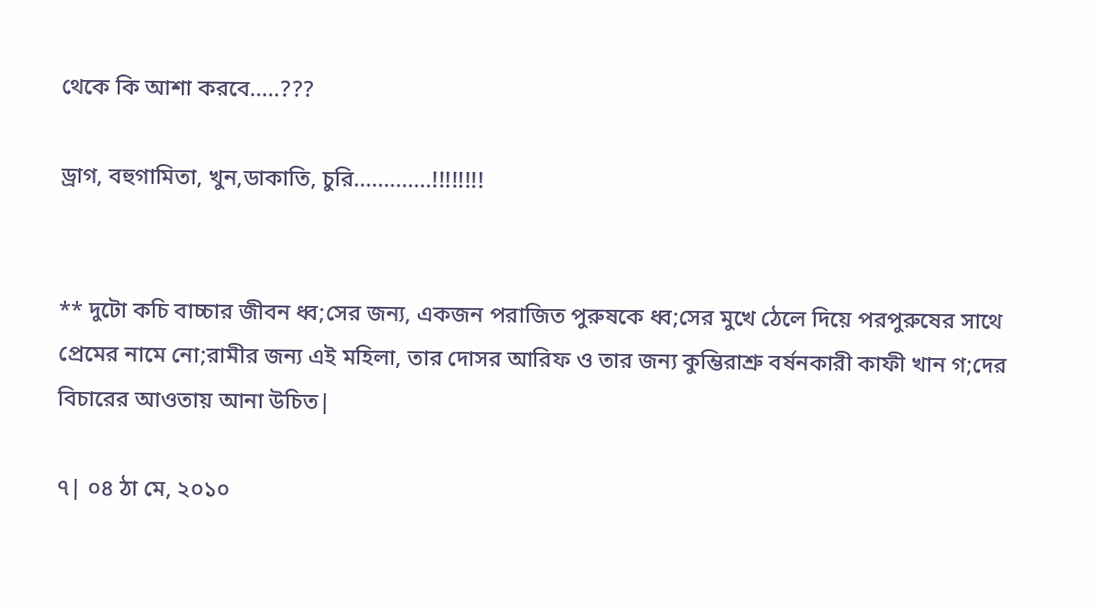থেকে কি আশা করবে.....???

ড্রাগ, বহুগামিতা, খুন,ডাকাতি, চুরি.............!!!!!!!!


** দুটো কচি বাচ্চার জীবন ধ্ব;সের জন্য, একজন পরাজিত পুরুষকে ধ্ব;সের মুখে ঠেলে দিয়ে পরপুরুষের সাথে প্রেমের নামে নো;রামীর জন্য এই মহিলা, তার দোসর আরিফ ও তার জন্য কুম্ভিরাশ্রু বর্ষনকারী কাফী খান গ;দের বিচারের আওতায় আনা উচিত|

৭| ০৪ ঠা মে, ২০১০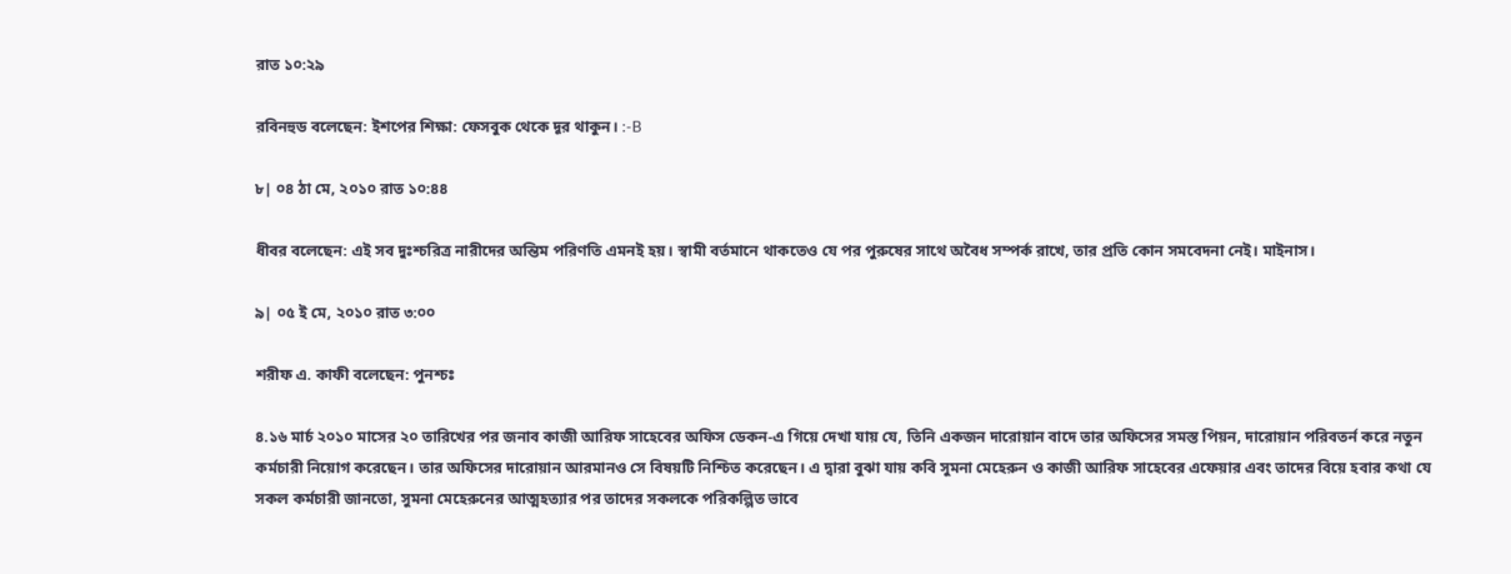রাত ১০:২৯

রবিনহুড বলেছেন: ইশপের শিক্ষা: ফেসবুক থেকে দূর থাকুন। :-B

৮| ০৪ ঠা মে, ২০১০ রাত ১০:৪৪

ধীবর বলেছেন: এই সব দুঃশ্চরিত্র নারীদের অন্তিম পরিণতি এমনই হয়। স্বামী বর্তমানে থাকতেও যে পর পুরুষের সাথে অবৈধ সম্পর্ক রাখে, তার প্রতি কোন সমবেদনা নেই। মাইনাস।

৯| ০৫ ই মে, ২০১০ রাত ৩:০০

শরীফ এ. কাফী বলেছেন: পুনশ্চঃ

৪.১৬ মার্চ ২০১০ মাসের ২০ তারিখের পর জনাব কাজী আরিফ সাহেবের অফিস ডেকন-এ গিয়ে দেখা যায় যে, তিনি একজন দারোয়ান বাদে তার অফিসের সমস্ত পিয়ন, দারোয়ান পরিবতর্ন করে নতুন কর্মচারী নিয়োগ করেছেন। তার অফিসের দারোয়ান আরমানও সে বিষয়টি নিশ্চিত করেছেন। এ দ্বারা বুঝা যায় কবি সুমনা মেহেরুন ও কাজী আরিফ সাহেবের এফেয়ার এবং তাদের বিয়ে হবার কথা যে সকল কর্মচারী জানতো, সুমনা মেহেরুনের আত্মহত্যার পর তাদের সকলকে পরিকল্পিত ভাবে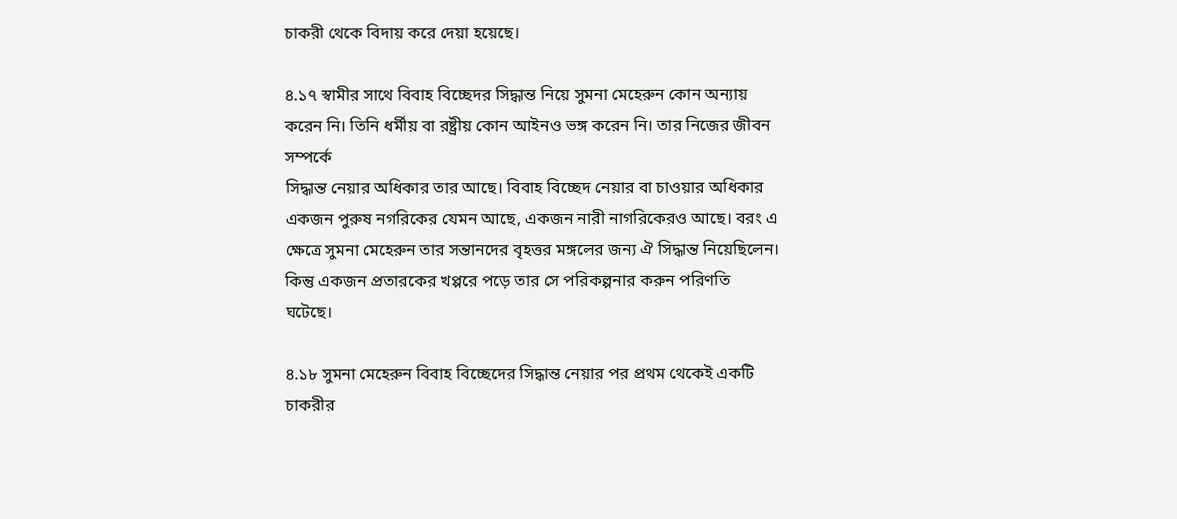চাকরী থেকে বিদায় করে দেয়া হয়েছে।

৪.১৭ স্বামীর সাথে বিবাহ বিচ্ছেদর সিদ্ধান্ত নিয়ে সুমনা মেহেরুন কোন অন্যায় করেন নি। তিনি ধর্মীয় বা রষ্ট্রীয় কোন আইনও ভঙ্গ করেন নি। তার নিজের জীবন সম্পর্কে
সিদ্ধান্ত নেয়ার অধিকার তার আছে। বিবাহ বিচ্ছেদ নেয়ার বা চাওয়ার অধিকার একজন পুরুষ নগরিকের যেমন আছে, একজন নারী নাগরিকেরও আছে। বরং এ ক্ষেত্রে সুমনা মেহেরুন তার সন্তানদের বৃহত্তর মঙ্গলের জন্য ঐ সিদ্ধান্ত নিয়েছিলেন। কিন্তু একজন প্রতারকের খপ্পরে পড়ে তার সে পরিকল্পনার করুন পরিণতি ঘটেছে।

৪.১৮ সুমনা মেহেরুন বিবাহ বিচ্ছেদের সিদ্ধান্ত নেয়ার পর প্রথম থেকেই একটি চাকরীর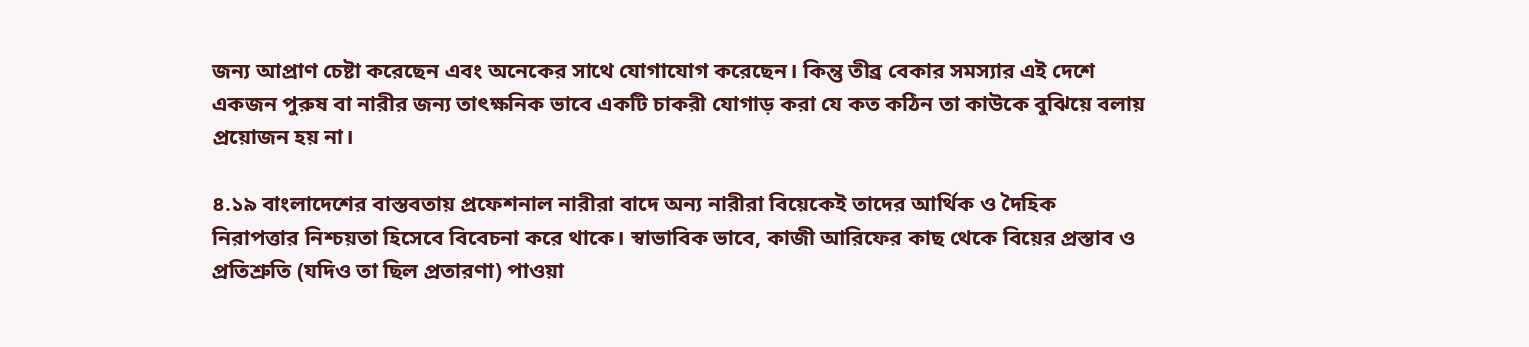জন্য আপ্রাণ চেষ্টা করেছেন এবং অনেকের সাথে যোগাযোগ করেছেন। কিন্তু তীব্র বেকার সমস্যার এই দেশে একজন পুরুষ বা নারীর জন্য তাৎক্ষনিক ভাবে একটি চাকরী যোগাড় করা যে কত কঠিন তা কাউকে বুঝিয়ে বলায় প্রয়োজন হয় না।

৪.১৯ বাংলাদেশের বাস্তবতায় প্রফেশনাল নারীরা বাদে অন্য নারীরা বিয়েকেই তাদের আর্থিক ও দৈহিক নিরাপত্তার নিশ্চয়তা হিসেবে বিবেচনা করে থাকে। স্বাভাবিক ভাবে, কাজী আরিফের কাছ থেকে বিয়ের প্রস্তাব ও প্রতিশ্রুতি (যদিও তা ছিল প্রতারণা) পাওয়া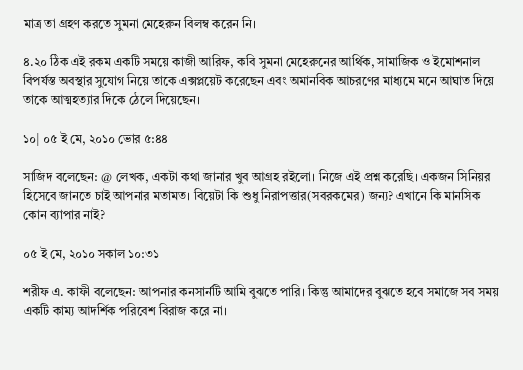মাত্র তা গ্রহণ করতে সুমনা মেহেরুন বিলম্ব করেন নি।

৪.২০ ঠিক এই রকম একটি সময়ে কাজী আরিফ, কবি সুমনা মেহেরুনের আর্থিক, সামাজিক ও ইমোশনাল বিপর্যস্ত অবস্থার সুযোগ নিয়ে তাকে এক্সপ্লয়েট করেছেন এবং অমানবিক আচরণের মাধ্যমে মনে আঘাত দিয়ে তাকে আত্মহত্যার দিকে ঠেলে দিয়েছেন।

১০| ০৫ ই মে, ২০১০ ভোর ৫:৪৪

সাজিদ বলেছেন: @ লেখক, একটা কথা জানার খুব আগ্রহ রইলো। নিজে এই প্রশ্ন করেছি। একজন সিনিয়র হিসেবে জানতে চাই আপনার মতামত। বিয়েটা কি শুধু নিরাপত্তার(সবরকমের) জন্য? এখানে কি মানসিক কোন ব্যাপার নাই?

০৫ ই মে, ২০১০ সকাল ১০:৩১

শরীফ এ. কাফী বলেছেন: আপনার কনসার্নটি আমি বুঝতে পারি। কিন্তু আমাদের বুঝতে হবে সমাজে সব সময় একটি কাম্য আদর্শিক পরিবেশ বিরাজ করে না।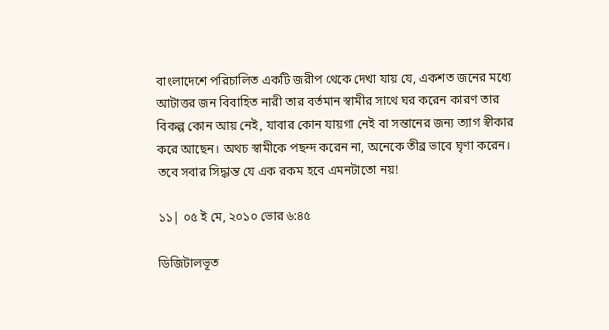বাংলাদেশে পরিচালিত একটি জরীপ থেকে দেখা যায় যে, একশত জনের মধ্যে আটাত্তর জন বিবাহিত নারী তার বর্তমান স্বামীর সাথে ঘর করেন কারণ তার বিকল্প কোন আয় নেই, যাবার কোন যায়গা নেই বা সন্তানের জন্য ত্যাগ স্বীকার করে আছেন। অথচ স্বামীকে পছন্দ করেন না, অনেকে তীব্র ভাবে ঘৃণা করেন। তবে সবার সিদ্ধান্ত যে এক রকম হবে এমনটাতো নয়!

১১| ০৫ ই মে, ২০১০ ভোর ৬:৪৫

ডিজিটালভূত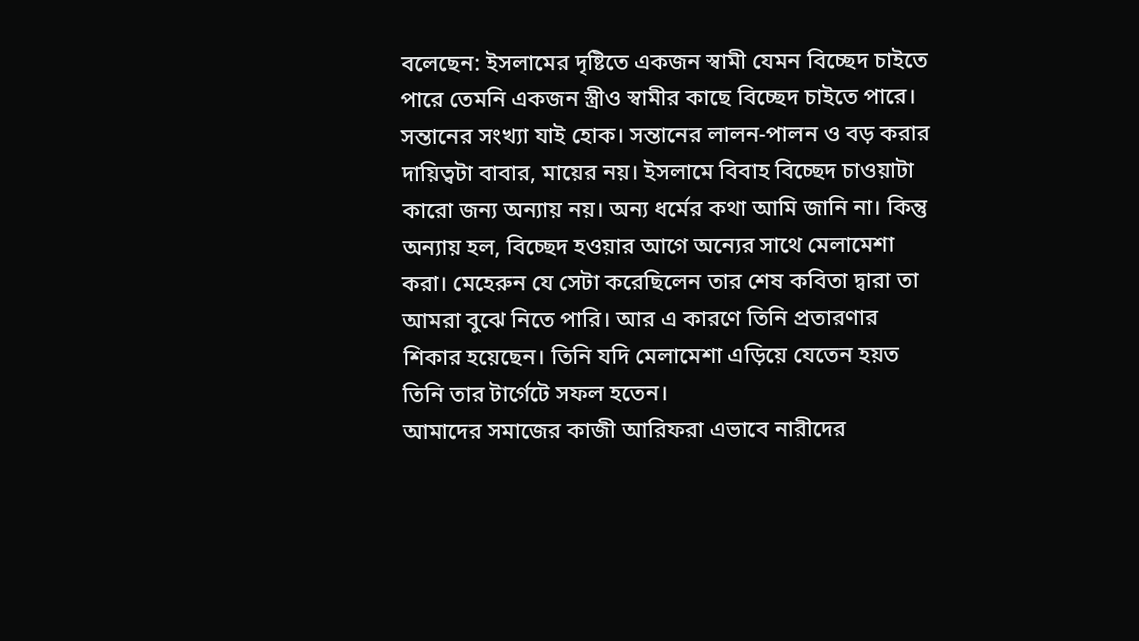বলেছেন: ইসলামের দৃষ্টিতে একজন স্বামী যেমন বিচ্ছেদ চাইতে পারে তেমনি একজন স্ত্রীও স্বামীর কাছে বিচ্ছেদ চাইতে পারে। সন্তানের সংখ্যা যাই হোক। সন্তানের লালন-পালন ও বড় করার দায়িত্বটা বাবার, মায়ের নয়। ইসলামে বিবাহ বিচ্ছেদ চাওয়াটা কারো জন্য অন্যায় নয়। অন্য ধর্মের কথা আমি জানি না। কিন্তু অন্যায় হল, বিচ্ছেদ হওয়ার আগে অন্যের সাথে মেলামেশা করা। মেহেরুন যে সেটা করেছিলেন তার শেষ কবিতা দ্বারা তা আমরা বুঝে নিতে পারি। আর এ কারণে তিনি প্রতারণার শিকার হয়েছেন। তিনি যদি মেলামেশা এড়িয়ে যেতেন হয়ত তিনি তার টার্গেটে সফল হতেন।
আমাদের সমাজের কাজী আরিফরা এভাবে নারীদের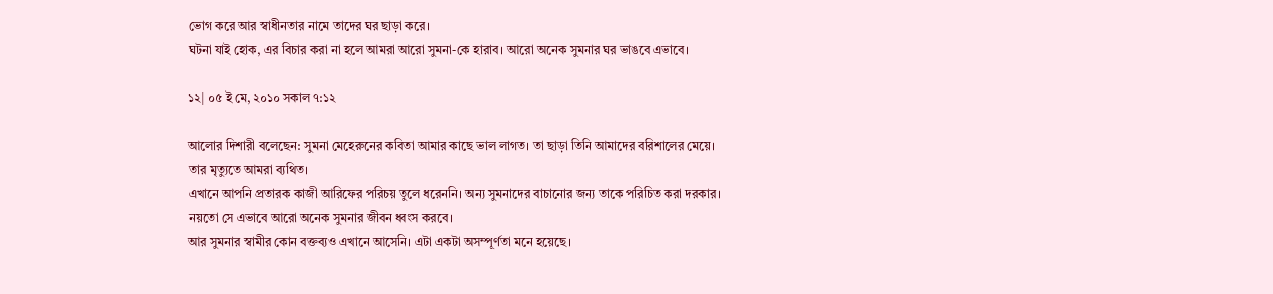ভোগ করে আর স্বাধীনতার নামে তাদের ঘর ছাড়া করে।
ঘটনা যাই হোক, এর বিচার করা না হলে আমরা আরো সুমনা-কে হারাব। আরো অনেক সুমনার ঘর ভাঙবে এভাবে।

১২| ০৫ ই মে, ২০১০ সকাল ৭:১২

আলোর দিশারী বলেছেন: সুমনা মেহেরুনের কবিতা আমার কাছে ভাল লাগত। তা ছাড়া তিনি আমাদের বরিশালের মেয়ে। তার মৃত্যুতে আমরা ব্যথিত।
এখানে আপনি প্রতারক কাজী আরিফের পরিচয় তুলে ধরেননি। অন্য সুমনাদের বাচানোর জন্য তাকে পরিচিত করা দরকার। নয়তো সে এভাবে আরো অনেক সুমনার জীবন ধ্বংস করবে।
আর সুমনার স্বামীর কোন বক্তব্যও এখানে আসেনি। এটা একটা অসম্পূর্ণতা মনে হয়েছে।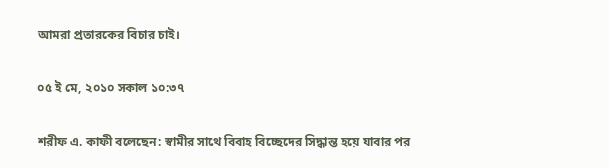আমরা প্রতারকের বিচার চাই।

০৫ ই মে, ২০১০ সকাল ১০:৩৭

শরীফ এ. কাফী বলেছেন: স্বামীর সাথে বিবাহ বিচ্ছেদের সিদ্ধান্ত হয়ে যাবার পর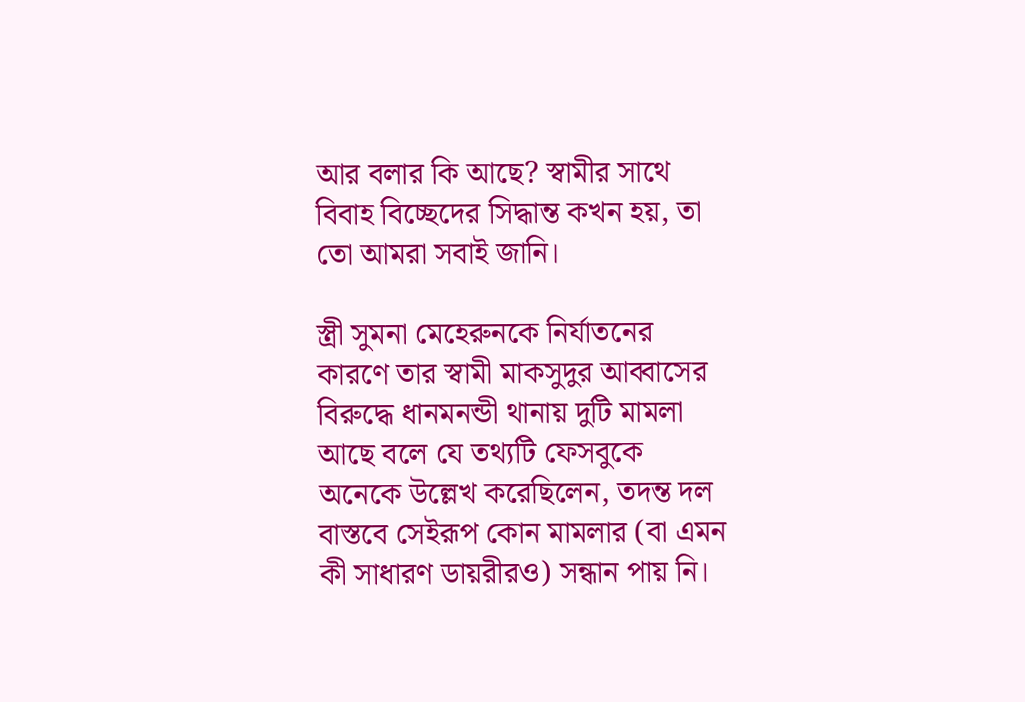আর বলার কি আছে? স্বামীর সাথে বিবাহ বিচ্ছেদের সিদ্ধান্ত কখন হয়, তা তো আমরা সবাই জানি।

স্ত্রী সুমনা মেহেরুনকে নির্যাতনের কারণে তার স্বামী মাকসুদুর আব্বাসের বিরুদ্ধে ধানমনন্ডী থানায় দুটি মামলা আছে বলে যে তথ্যটি ফেসবুকে অনেকে উল্লেখ করেছিলেন, তদন্ত দল বাস্তবে সেইরূপ কোন মামলার (বা এমন কী সাধারণ ডায়রীরও) সন্ধান পায় নি।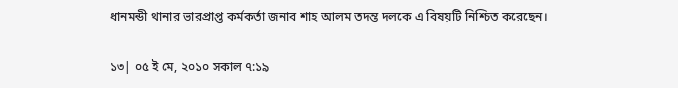ধানমন্ডী থানার ভারপ্রাপ্ত কর্মকর্তা জনাব শাহ আলম তদন্ত দলকে এ বিষয়টি নিশ্চিত করেছেন।

১৩| ০৫ ই মে, ২০১০ সকাল ৭:১৯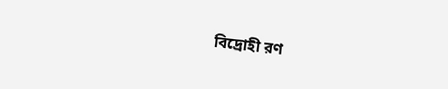বিদ্রোহী রণ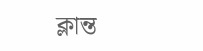ক্লান্ত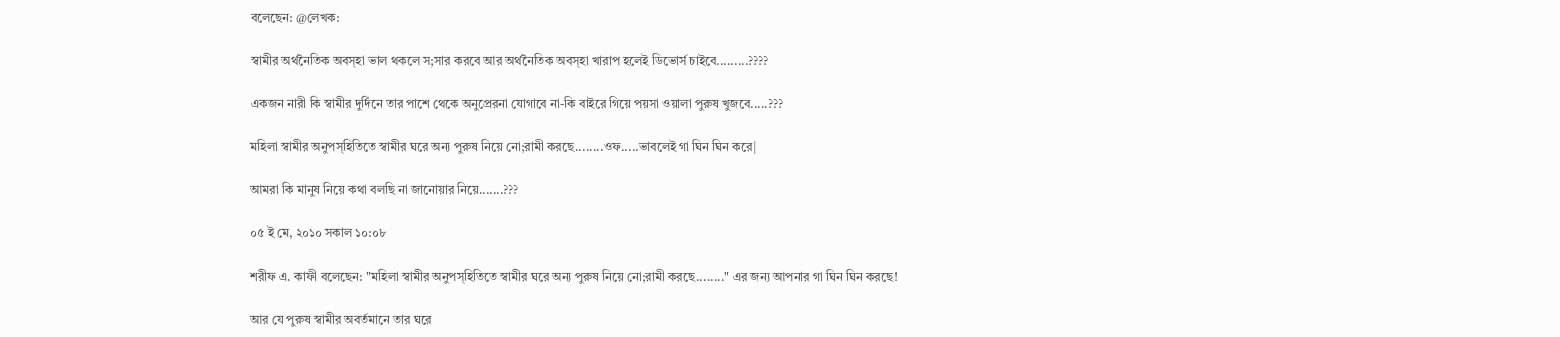বলেছেন: @লেখক:

স্বামীর অর্থনৈতিক অবস্হা ভাল থকলে স;সার করবে আর অর্থনৈতিক অবস্হা খারাপ হলেই ডিভোর্স চাইবে.........????

একজন নারী কি স্বামীর দুর্দিনে তার পাশে থেকে অনুপ্রেরনা যোগাবে না-কি বাইরে গিয়ে পয়সা ওয়ালা পুরুষ খুজবে.....???

মহিলা স্বামীর অনুপস্হিতিতে স্বামীর ঘরে অন্য পুরুষ নিয়ে নো;রামী করছে........ওফ.....ভাবলেই গা ঘিন ঘিন করে|

আমরা কি মানুষ নিয়ে কথা বলছি না জানোয়ার নিয়ে.......???

০৫ ই মে, ২০১০ সকাল ১০:০৮

শরীফ এ. কাফী বলেছেন: "মহিলা স্বামীর অনুপস্হিতিতে স্বামীর ঘরে অন্য পুরুষ নিয়ে নো;রামী করছে........" এর জন্য আপনার গা ঘিন ঘিন করছে!

আর যে পুরুষ স্বামীর অবর্তমানে তার ঘরে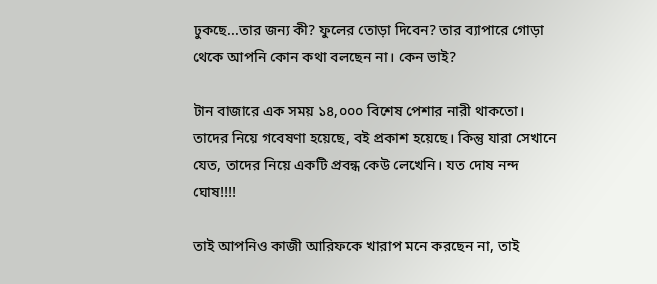ঢুকছে...তার জন্য কী? ফুলের তোড়া দিবেন? তার ব্যাপারে গোড়া থেকে আপনি কোন কথা বলছেন না। কেন ভাই?

টান বাজারে এক সময় ১৪,০০০ বিশেষ পেশার নারী থাকতো। তাদের নিয়ে গবেষণা হয়েছে, বই প্রকাশ হয়েছে। কিন্তু যারা সেখানে যেত, তাদের নিয়ে একটি প্রবন্ধ কেউ লেখেনি। যত দোষ নন্দ ঘোষ!!!!

তাই আপনিও কাজী আরিফকে খারাপ মনে করছেন না, তাই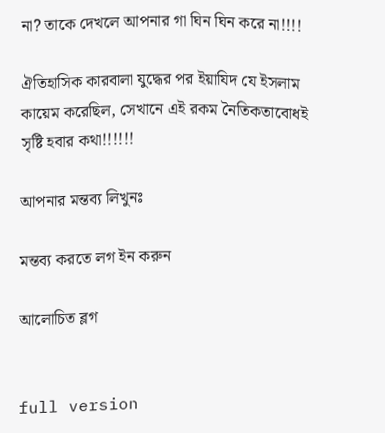না? তাকে দেখলে আপনার গা ঘিন ঘিন করে না!!!!

ঐতিহাসিক কারবালা যুদ্ধের পর ইয়াযিদ যে ইসলাম কায়েম করেছিল, সেখানে এই রকম নৈতিকতাবোধই সৃষ্টি হবার কথা!!!!!!

আপনার মন্তব্য লিখুনঃ

মন্তব্য করতে লগ ইন করুন

আলোচিত ব্লগ


full version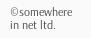©somewhere in net ltd.